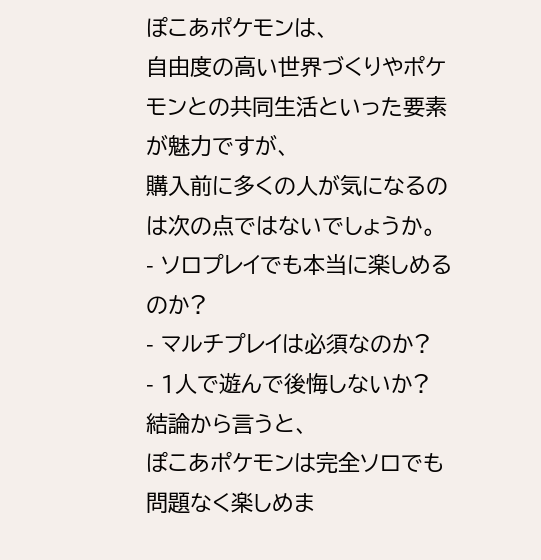ぽこあポケモンは、
自由度の高い世界づくりやポケモンとの共同生活といった要素が魅力ですが、
購入前に多くの人が気になるのは次の点ではないでしょうか。
- ソロプレイでも本当に楽しめるのか?
- マルチプレイは必須なのか?
- 1人で遊んで後悔しないか?
結論から言うと、
ぽこあポケモンは完全ソロでも問題なく楽しめま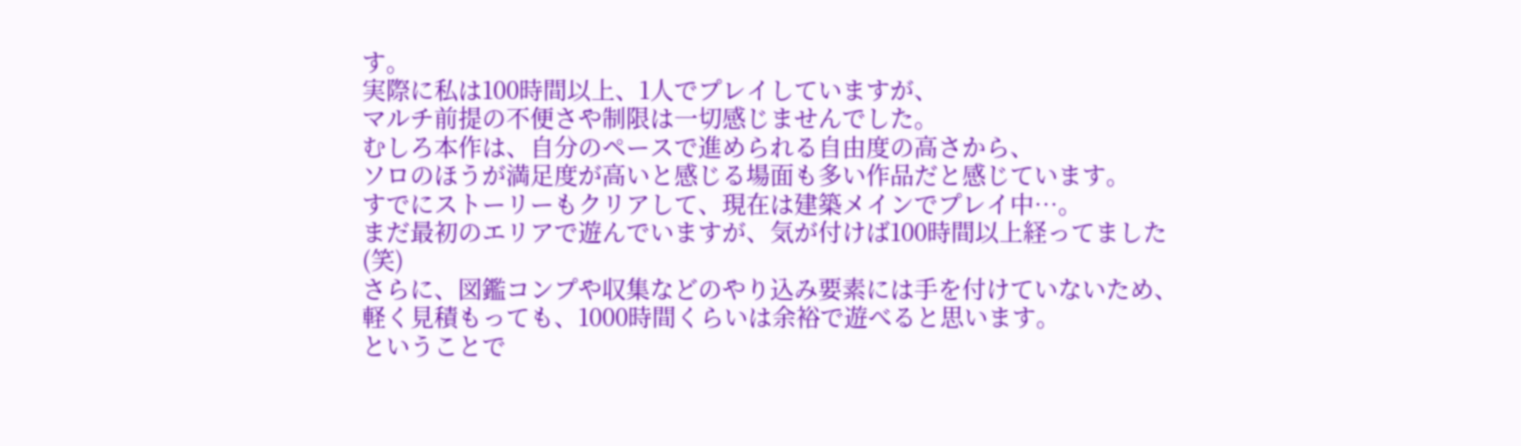す。
実際に私は100時間以上、1人でプレイしていますが、
マルチ前提の不便さや制限は一切感じませんでした。
むしろ本作は、自分のペースで進められる自由度の高さから、
ソロのほうが満足度が高いと感じる場面も多い作品だと感じています。
すでにストーリーもクリアして、現在は建築メインでプレイ中…。
まだ最初のエリアで遊んでいますが、気が付けば100時間以上経ってました(笑)
さらに、図鑑コンプや収集などのやり込み要素には手を付けていないため、
軽く見積もっても、1000時間くらいは余裕で遊べると思います。
ということで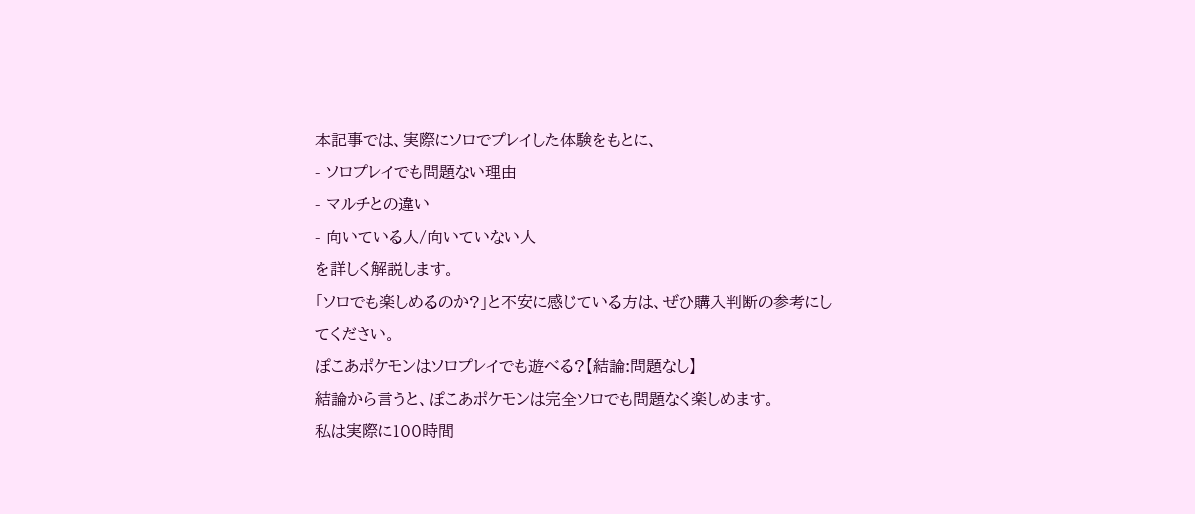本記事では、実際にソロでプレイした体験をもとに、
- ソロプレイでも問題ない理由
- マルチとの違い
- 向いている人/向いていない人
を詳しく解説します。
「ソロでも楽しめるのか?」と不安に感じている方は、ぜひ購入判断の参考にしてください。
ぽこあポケモンはソロプレイでも遊べる?【結論:問題なし】
結論から言うと、ぽこあポケモンは完全ソロでも問題なく楽しめます。
私は実際に100時間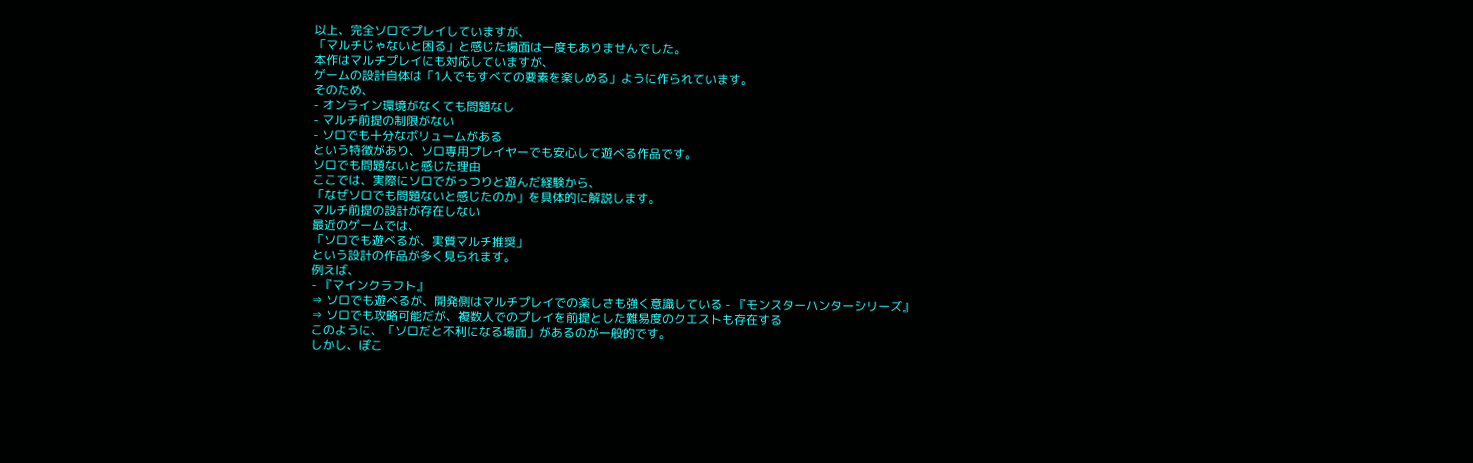以上、完全ソロでプレイしていますが、
「マルチじゃないと困る」と感じた場面は一度もありませんでした。
本作はマルチプレイにも対応していますが、
ゲームの設計自体は「1人でもすべての要素を楽しめる」ように作られています。
そのため、
- オンライン環境がなくても問題なし
- マルチ前提の制限がない
- ソロでも十分なボリュームがある
という特徴があり、ソロ専用プレイヤーでも安心して遊べる作品です。
ソロでも問題ないと感じた理由
ここでは、実際にソロでがっつりと遊んだ経験から、
「なぜソロでも問題ないと感じたのか」を具体的に解説します。
マルチ前提の設計が存在しない
最近のゲームでは、
「ソロでも遊べるが、実質マルチ推奨」
という設計の作品が多く見られます。
例えば、
- 『マインクラフト』
⇒ ソロでも遊べるが、開発側はマルチプレイでの楽しさも強く意識している - 『モンスターハンターシリーズ』
⇒ ソロでも攻略可能だが、複数人でのプレイを前提とした難易度のクエストも存在する
このように、「ソロだと不利になる場面」があるのが一般的です。
しかし、ぽこ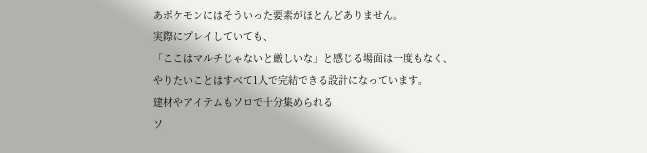あポケモンにはそういった要素がほとんどありません。
実際にプレイしていても、
「ここはマルチじゃないと厳しいな」と感じる場面は一度もなく、
やりたいことはすべて1人で完結できる設計になっています。
建材やアイテムもソロで十分集められる
ソ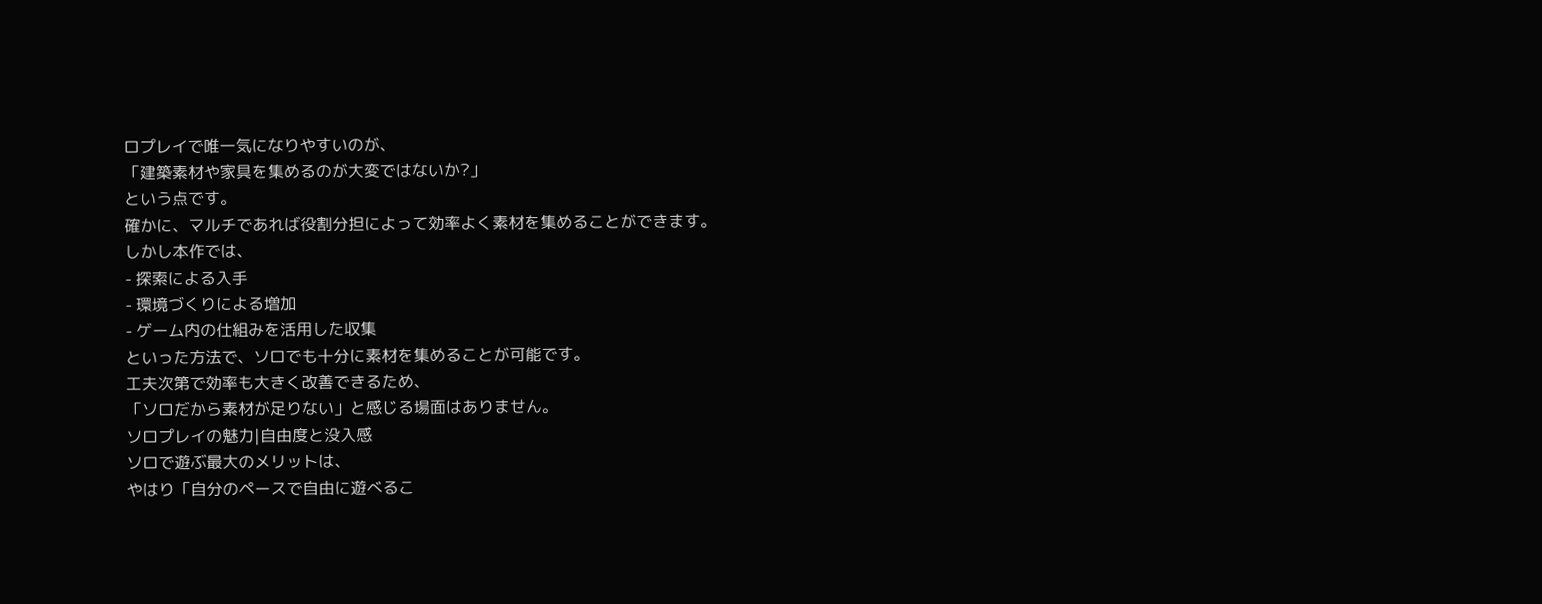ロプレイで唯一気になりやすいのが、
「建築素材や家具を集めるのが大変ではないか?」
という点です。
確かに、マルチであれば役割分担によって効率よく素材を集めることができます。
しかし本作では、
- 探索による入手
- 環境づくりによる増加
- ゲーム内の仕組みを活用した収集
といった方法で、ソロでも十分に素材を集めることが可能です。
工夫次第で効率も大きく改善できるため、
「ソロだから素材が足りない」と感じる場面はありません。
ソロプレイの魅力|自由度と没入感
ソロで遊ぶ最大のメリットは、
やはり「自分のペースで自由に遊べるこ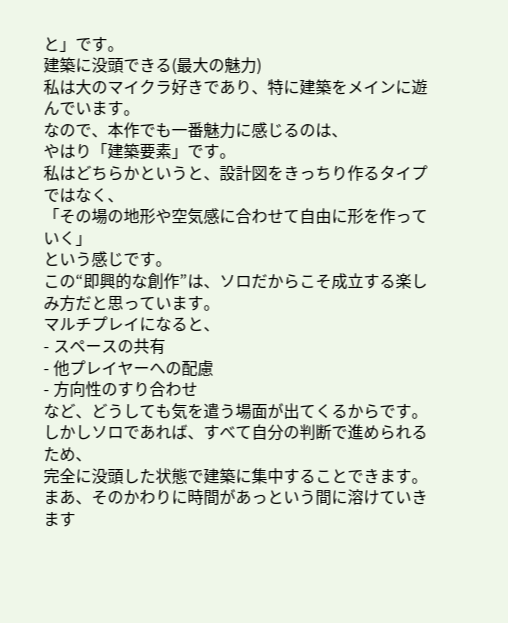と」です。
建築に没頭できる(最大の魅力)
私は大のマイクラ好きであり、特に建築をメインに遊んでいます。
なので、本作でも一番魅力に感じるのは、
やはり「建築要素」です。
私はどちらかというと、設計図をきっちり作るタイプではなく、
「その場の地形や空気感に合わせて自由に形を作っていく」
という感じです。
この“即興的な創作”は、ソロだからこそ成立する楽しみ方だと思っています。
マルチプレイになると、
- スペースの共有
- 他プレイヤーへの配慮
- 方向性のすり合わせ
など、どうしても気を遣う場面が出てくるからです。
しかしソロであれば、すべて自分の判断で進められるため、
完全に没頭した状態で建築に集中することできます。
まあ、そのかわりに時間があっという間に溶けていきます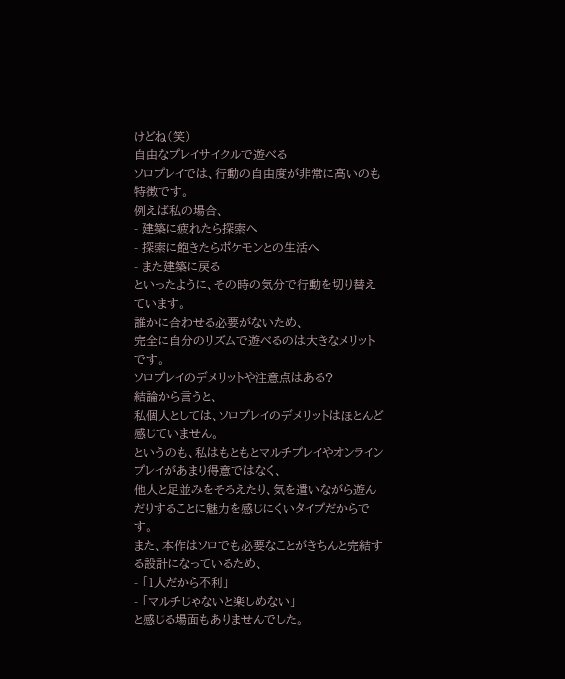けどね(笑)
自由なプレイサイクルで遊べる
ソロプレイでは、行動の自由度が非常に高いのも特徴です。
例えば私の場合、
- 建築に疲れたら探索へ
- 探索に飽きたらポケモンとの生活へ
- また建築に戻る
といったように、その時の気分で行動を切り替えています。
誰かに合わせる必要がないため、
完全に自分のリズムで遊べるのは大きなメリットです。
ソロプレイのデメリットや注意点はある?
結論から言うと、
私個人としては、ソロプレイのデメリットはほとんど感じていません。
というのも、私はもともとマルチプレイやオンラインプレイがあまり得意ではなく、
他人と足並みをそろえたり、気を遣いながら遊んだりすることに魅力を感じにくいタイプだからです。
また、本作はソロでも必要なことがきちんと完結する設計になっているため、
- 「1人だから不利」
- 「マルチじゃないと楽しめない」
と感じる場面もありませんでした。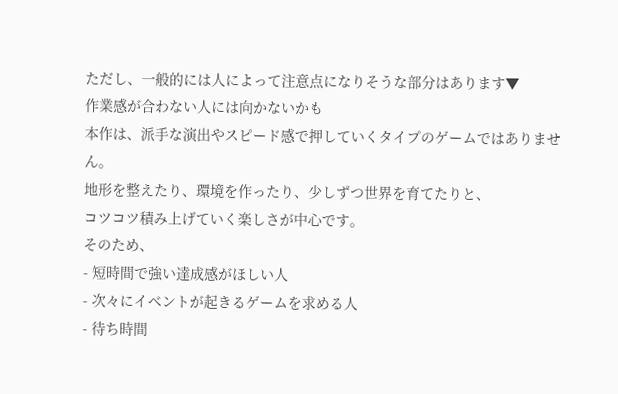ただし、一般的には人によって注意点になりそうな部分はあります▼
作業感が合わない人には向かないかも
本作は、派手な演出やスピード感で押していくタイプのゲームではありません。
地形を整えたり、環境を作ったり、少しずつ世界を育てたりと、
コツコツ積み上げていく楽しさが中心です。
そのため、
- 短時間で強い達成感がほしい人
- 次々にイベントが起きるゲームを求める人
- 待ち時間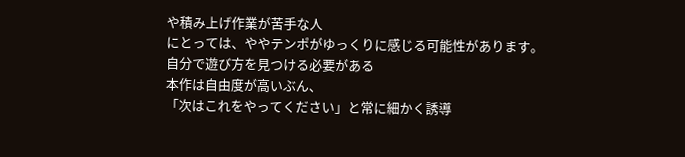や積み上げ作業が苦手な人
にとっては、ややテンポがゆっくりに感じる可能性があります。
自分で遊び方を見つける必要がある
本作は自由度が高いぶん、
「次はこれをやってください」と常に細かく誘導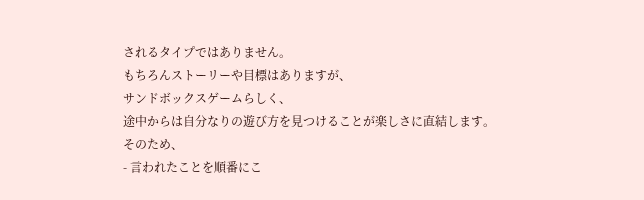されるタイプではありません。
もちろんストーリーや目標はありますが、
サンドボックスゲームらしく、
途中からは自分なりの遊び方を見つけることが楽しさに直結します。
そのため、
- 言われたことを順番にこ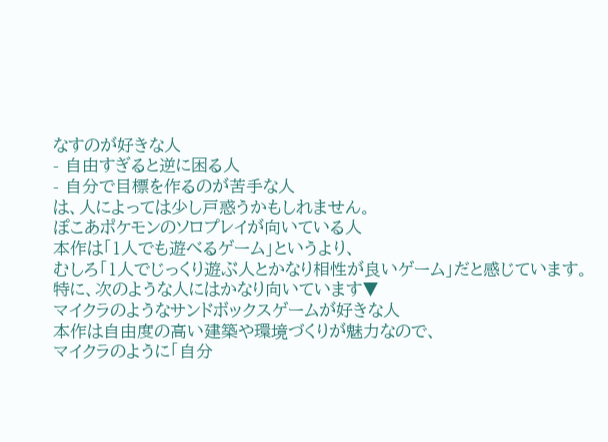なすのが好きな人
- 自由すぎると逆に困る人
- 自分で目標を作るのが苦手な人
は、人によっては少し戸惑うかもしれません。
ぽこあポケモンのソロプレイが向いている人
本作は「1人でも遊べるゲーム」というより、
むしろ「1人でじっくり遊ぶ人とかなり相性が良いゲーム」だと感じています。
特に、次のような人にはかなり向いています▼
マイクラのようなサンドボックスゲームが好きな人
本作は自由度の高い建築や環境づくりが魅力なので、
マイクラのように「自分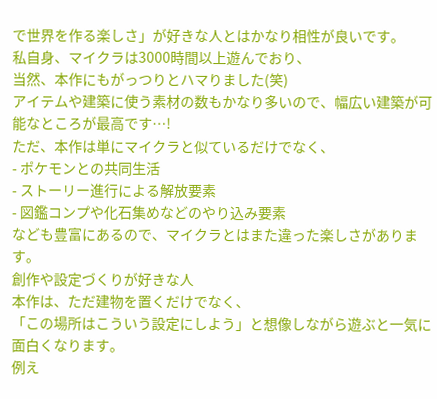で世界を作る楽しさ」が好きな人とはかなり相性が良いです。
私自身、マイクラは3000時間以上遊んでおり、
当然、本作にもがっつりとハマりました(笑)
アイテムや建築に使う素材の数もかなり多いので、幅広い建築が可能なところが最高です…!
ただ、本作は単にマイクラと似ているだけでなく、
- ポケモンとの共同生活
- ストーリー進行による解放要素
- 図鑑コンプや化石集めなどのやり込み要素
なども豊富にあるので、マイクラとはまた違った楽しさがあります。
創作や設定づくりが好きな人
本作は、ただ建物を置くだけでなく、
「この場所はこういう設定にしよう」と想像しながら遊ぶと一気に面白くなります。
例え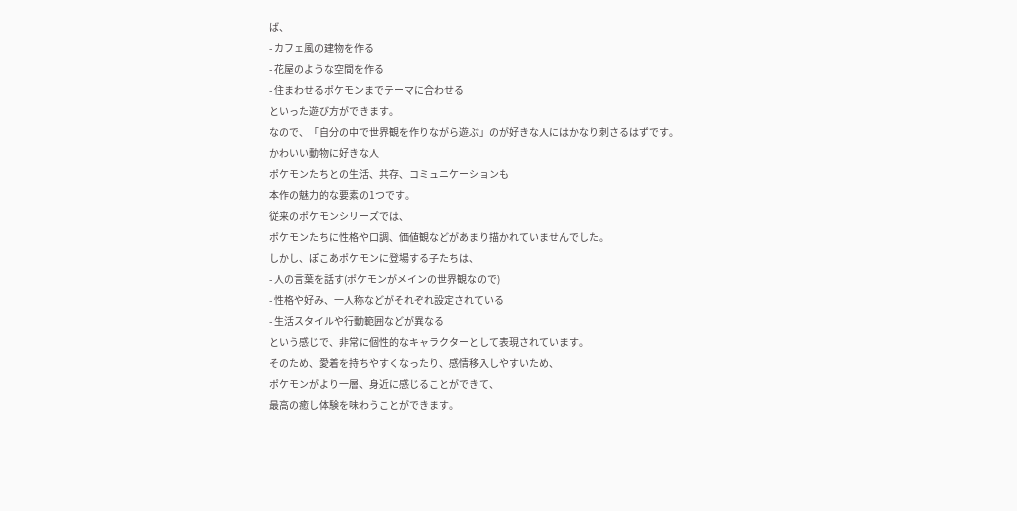ば、
- カフェ風の建物を作る
- 花屋のような空間を作る
- 住まわせるポケモンまでテーマに合わせる
といった遊び方ができます。
なので、「自分の中で世界観を作りながら遊ぶ」のが好きな人にはかなり刺さるはずです。
かわいい動物に好きな人
ポケモンたちとの生活、共存、コミュニケーションも
本作の魅力的な要素の1つです。
従来のポケモンシリーズでは、
ポケモンたちに性格や口調、価値観などがあまり描かれていませんでした。
しかし、ぽこあポケモンに登場する子たちは、
- 人の言葉を話す(ポケモンがメインの世界観なので)
- 性格や好み、一人称などがそれぞれ設定されている
- 生活スタイルや行動範囲などが異なる
という感じで、非常に個性的なキャラクターとして表現されています。
そのため、愛着を持ちやすくなったり、感情移入しやすいため、
ポケモンがより一層、身近に感じることができて、
最高の癒し体験を味わうことができます。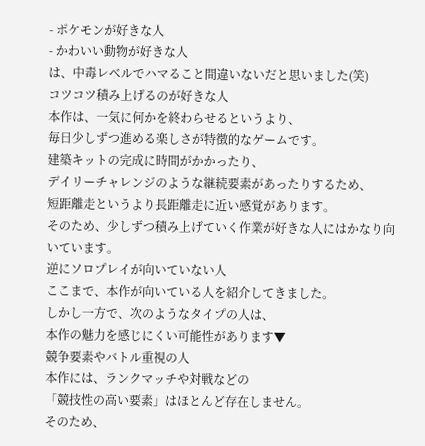- ポケモンが好きな人
- かわいい動物が好きな人
は、中毒レベルでハマること間違いないだと思いました(笑)
コツコツ積み上げるのが好きな人
本作は、一気に何かを終わらせるというより、
毎日少しずつ進める楽しさが特徴的なゲームです。
建築キットの完成に時間がかかったり、
デイリーチャレンジのような継続要素があったりするため、
短距離走というより長距離走に近い感覚があります。
そのため、少しずつ積み上げていく作業が好きな人にはかなり向いています。
逆にソロプレイが向いていない人
ここまで、本作が向いている人を紹介してきました。
しかし一方で、次のようなタイプの人は、
本作の魅力を感じにくい可能性があります▼
競争要素やバトル重視の人
本作には、ランクマッチや対戦などの
「競技性の高い要素」はほとんど存在しません。
そのため、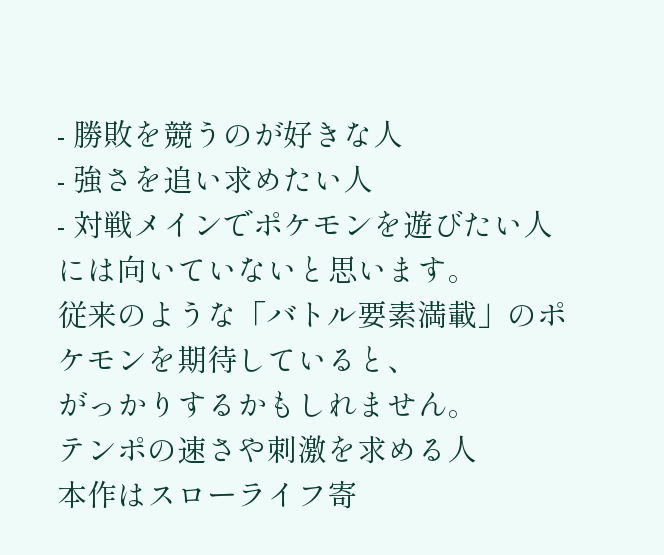- 勝敗を競うのが好きな人
- 強さを追い求めたい人
- 対戦メインでポケモンを遊びたい人
には向いていないと思います。
従来のような「バトル要素満載」のポケモンを期待していると、
がっかりするかもしれません。
テンポの速さや刺激を求める人
本作はスローライフ寄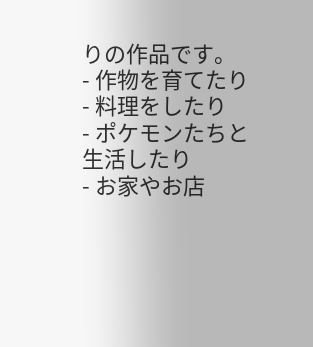りの作品です。
- 作物を育てたり
- 料理をしたり
- ポケモンたちと生活したり
- お家やお店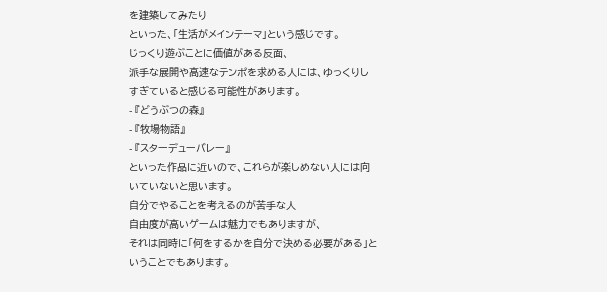を建築してみたり
といった、「生活がメインテーマ」という感じです。
じっくり遊ぶことに価値がある反面、
派手な展開や高速なテンポを求める人には、ゆっくりしすぎていると感じる可能性があります。
- 『どうぶつの森』
- 『牧場物語』
- 『スターデューバレー』
といった作品に近いので、これらが楽しめない人には向いていないと思います。
自分でやることを考えるのが苦手な人
自由度が高いゲームは魅力でもありますが、
それは同時に「何をするかを自分で決める必要がある」ということでもあります。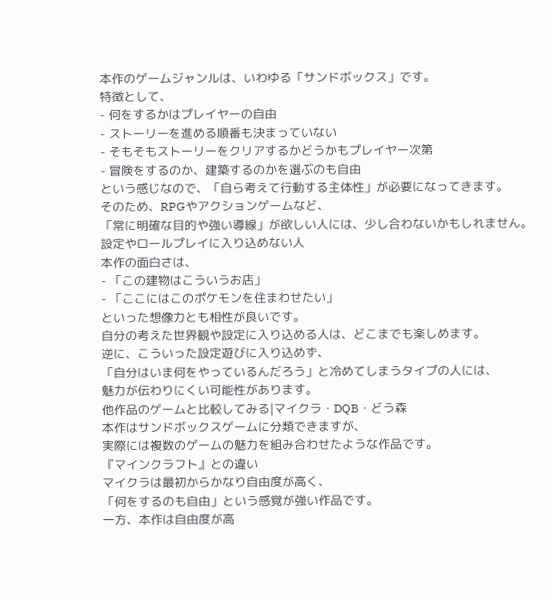本作のゲームジャンルは、いわゆる「サンドボックス」です。
特徴として、
- 何をするかはプレイヤーの自由
- ストーリーを進める順番も決まっていない
- そもそもストーリーをクリアするかどうかもプレイヤー次第
- 冒険をするのか、建築するのかを選ぶのも自由
という感じなので、「自ら考えて行動する主体性」が必要になってきます。
そのため、RPGやアクションゲームなど、
「常に明確な目的や強い導線」が欲しい人には、少し合わないかもしれません。
設定やロールプレイに入り込めない人
本作の面白さは、
- 「この建物はこういうお店」
- 「ここにはこのポケモンを住まわせたい」
といった想像力とも相性が良いです。
自分の考えた世界観や設定に入り込める人は、どこまでも楽しめます。
逆に、こういった設定遊びに入り込めず、
「自分はいま何をやっているんだろう」と冷めてしまうタイプの人には、
魅力が伝わりにくい可能性があります。
他作品のゲームと比較してみる|マイクラ・DQB・どう森
本作はサンドボックスゲームに分類できますが、
実際には複数のゲームの魅力を組み合わせたような作品です。
『マインクラフト』との違い
マイクラは最初からかなり自由度が高く、
「何をするのも自由」という感覚が強い作品です。
一方、本作は自由度が高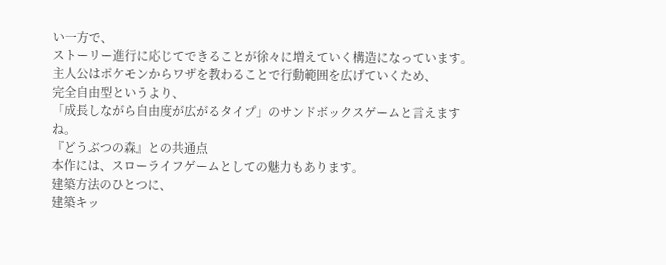い一方で、
ストーリー進行に応じてできることが徐々に増えていく構造になっています。
主人公はポケモンからワザを教わることで行動範囲を広げていくため、
完全自由型というより、
「成長しながら自由度が広がるタイプ」のサンドボックスゲームと言えますね。
『どうぶつの森』との共通点
本作には、スローライフゲームとしての魅力もあります。
建築方法のひとつに、
建築キッ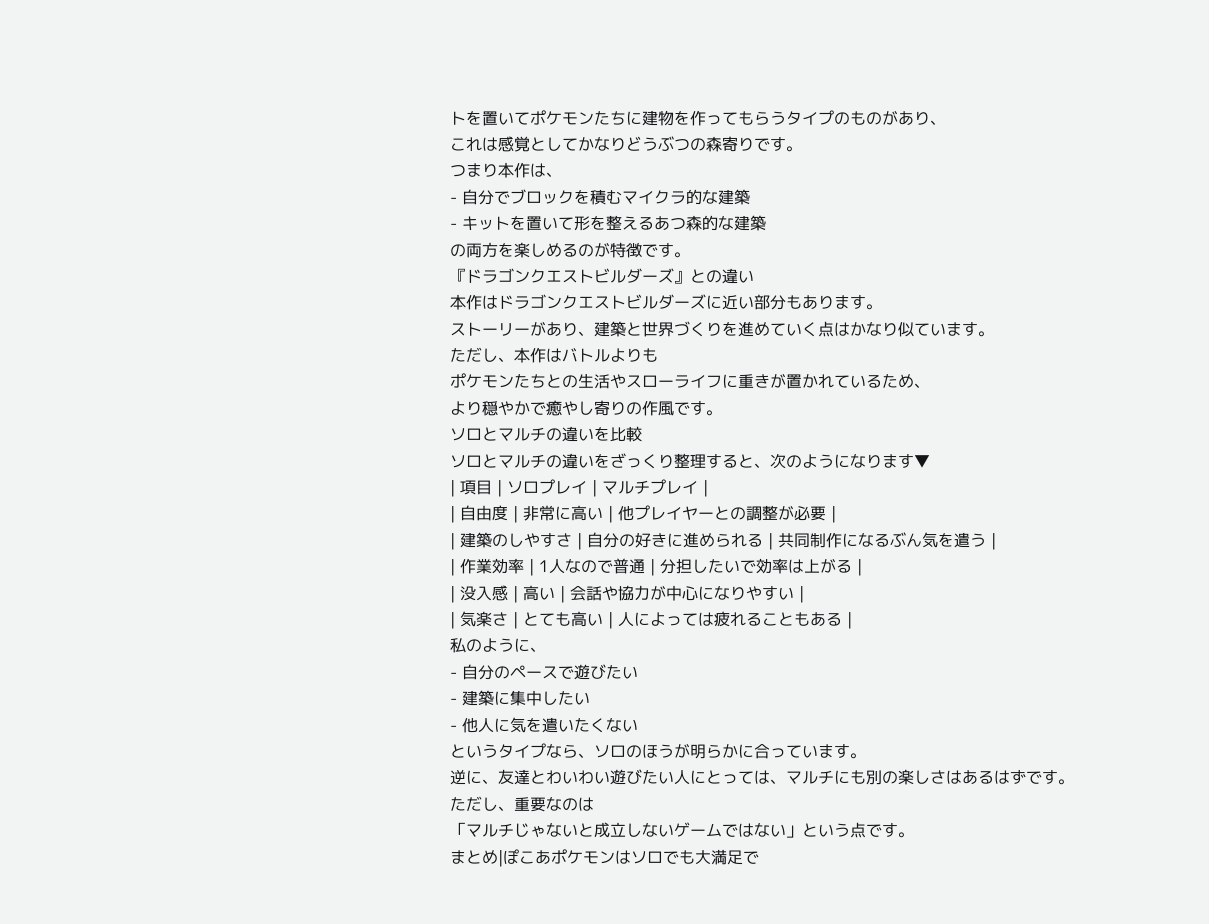トを置いてポケモンたちに建物を作ってもらうタイプのものがあり、
これは感覚としてかなりどうぶつの森寄りです。
つまり本作は、
- 自分でブロックを積むマイクラ的な建築
- キットを置いて形を整えるあつ森的な建築
の両方を楽しめるのが特徴です。
『ドラゴンクエストビルダーズ』との違い
本作はドラゴンクエストビルダーズに近い部分もあります。
ストーリーがあり、建築と世界づくりを進めていく点はかなり似ています。
ただし、本作はバトルよりも
ポケモンたちとの生活やスローライフに重きが置かれているため、
より穏やかで癒やし寄りの作風です。
ソロとマルチの違いを比較
ソロとマルチの違いをざっくり整理すると、次のようになります▼
| 項目 | ソロプレイ | マルチプレイ |
| 自由度 | 非常に高い | 他プレイヤーとの調整が必要 |
| 建築のしやすさ | 自分の好きに進められる | 共同制作になるぶん気を遣う |
| 作業効率 | 1人なので普通 | 分担したいで効率は上がる |
| 没入感 | 高い | 会話や協力が中心になりやすい |
| 気楽さ | とても高い | 人によっては疲れることもある |
私のように、
- 自分のペースで遊びたい
- 建築に集中したい
- 他人に気を遣いたくない
というタイプなら、ソロのほうが明らかに合っています。
逆に、友達とわいわい遊びたい人にとっては、マルチにも別の楽しさはあるはずです。
ただし、重要なのは
「マルチじゃないと成立しないゲームではない」という点です。
まとめ|ぽこあポケモンはソロでも大満足で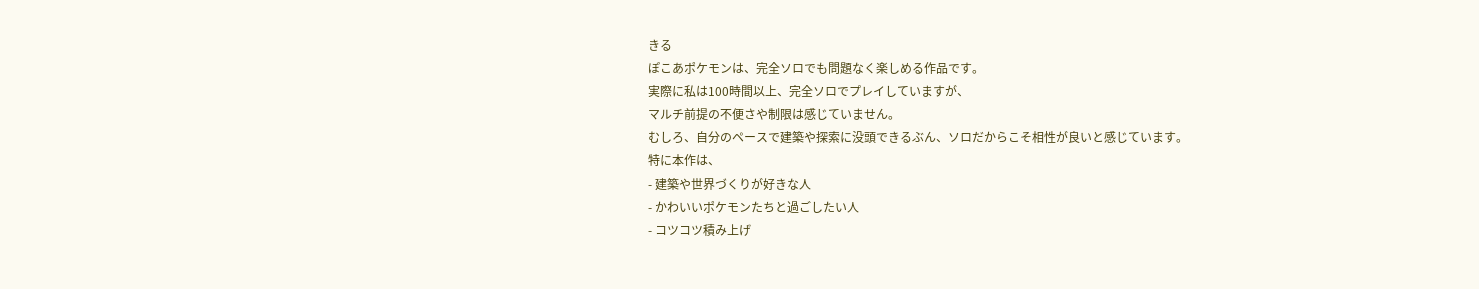きる
ぽこあポケモンは、完全ソロでも問題なく楽しめる作品です。
実際に私は100時間以上、完全ソロでプレイしていますが、
マルチ前提の不便さや制限は感じていません。
むしろ、自分のペースで建築や探索に没頭できるぶん、ソロだからこそ相性が良いと感じています。
特に本作は、
- 建築や世界づくりが好きな人
- かわいいポケモンたちと過ごしたい人
- コツコツ積み上げ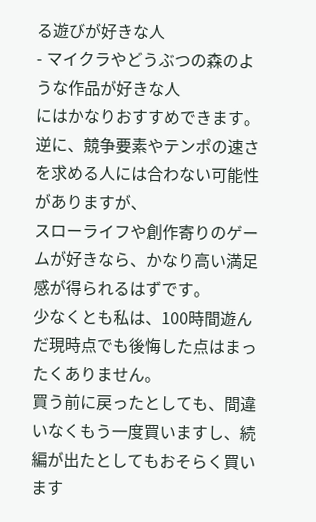る遊びが好きな人
- マイクラやどうぶつの森のような作品が好きな人
にはかなりおすすめできます。
逆に、競争要素やテンポの速さを求める人には合わない可能性がありますが、
スローライフや創作寄りのゲームが好きなら、かなり高い満足感が得られるはずです。
少なくとも私は、100時間遊んだ現時点でも後悔した点はまったくありません。
買う前に戻ったとしても、間違いなくもう一度買いますし、続編が出たとしてもおそらく買います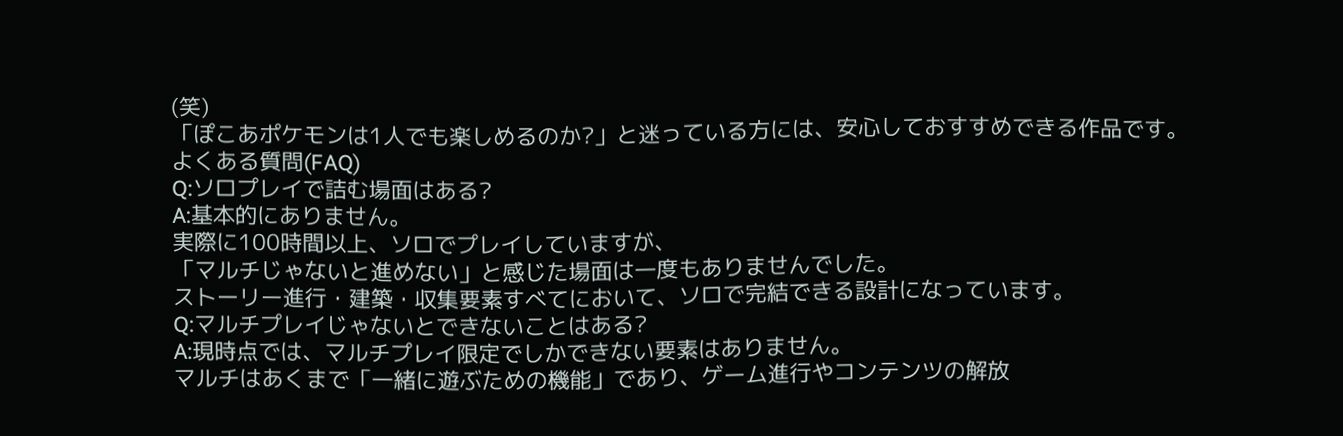(笑)
「ぽこあポケモンは1人でも楽しめるのか?」と迷っている方には、安心しておすすめできる作品です。
よくある質問(FAQ)
Q:ソロプレイで詰む場面はある?
A:基本的にありません。
実際に100時間以上、ソロでプレイしていますが、
「マルチじゃないと進めない」と感じた場面は一度もありませんでした。
ストーリー進行・建築・収集要素すべてにおいて、ソロで完結できる設計になっています。
Q:マルチプレイじゃないとできないことはある?
A:現時点では、マルチプレイ限定でしかできない要素はありません。
マルチはあくまで「一緒に遊ぶための機能」であり、ゲーム進行やコンテンツの解放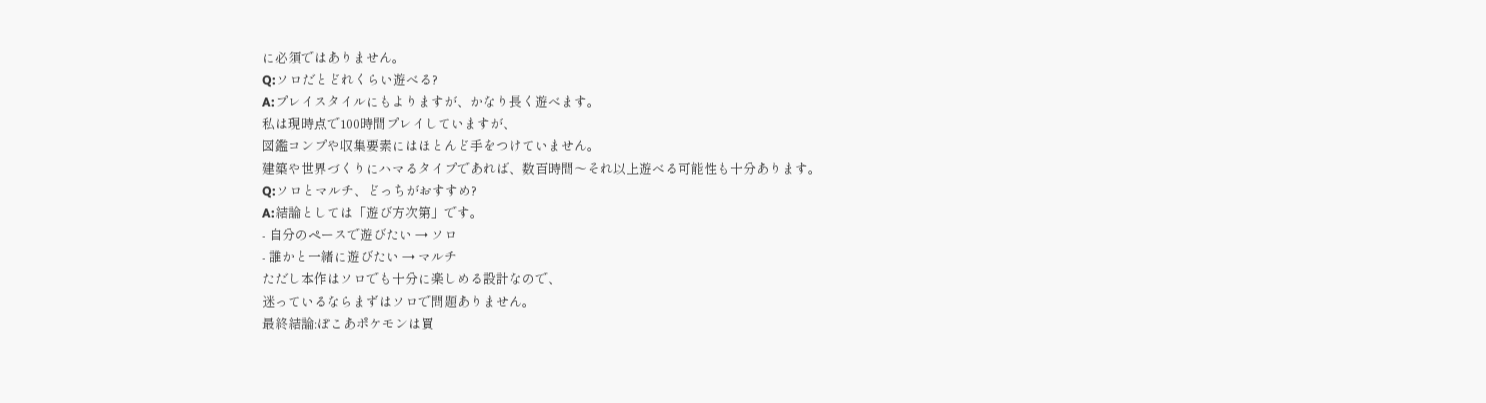に必須ではありません。
Q:ソロだとどれくらい遊べる?
A:プレイスタイルにもよりますが、かなり長く遊べます。
私は現時点で100時間プレイしていますが、
図鑑コンプや収集要素にはほとんど手をつけていません。
建築や世界づくりにハマるタイプであれば、数百時間〜それ以上遊べる可能性も十分あります。
Q:ソロとマルチ、どっちがおすすめ?
A:結論としては「遊び方次第」です。
- 自分のペースで遊びたい → ソロ
- 誰かと一緒に遊びたい → マルチ
ただし本作はソロでも十分に楽しめる設計なので、
迷っているならまずはソロで問題ありません。
最終結論:ぽこあポケモンは買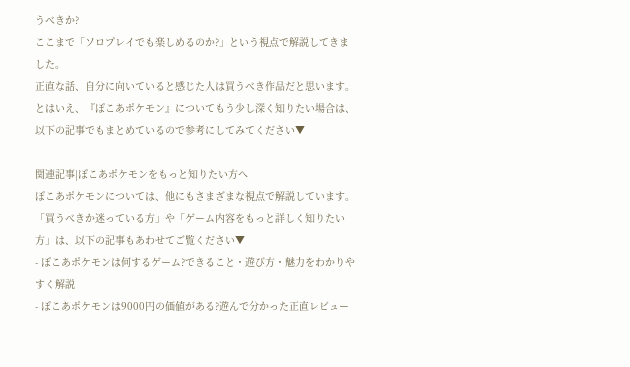うべきか?
ここまで「ソロプレイでも楽しめるのか?」という視点で解説してきました。
正直な話、自分に向いていると感じた人は買うべき作品だと思います。
とはいえ、『ぽこあポケモン』についてもう少し深く知りたい場合は、以下の記事でもまとめているので参考にしてみてください▼

関連記事|ぽこあポケモンをもっと知りたい方へ
ぽこあポケモンについては、他にもさまざまな視点で解説しています。
「買うべきか迷っている方」や「ゲーム内容をもっと詳しく知りたい方」は、以下の記事もあわせてご覧ください▼
- ぽこあポケモンは何するゲーム?できること・遊び方・魅力をわかりやすく解説
- ぽこあポケモンは9000円の価値がある?遊んで分かった正直レビュー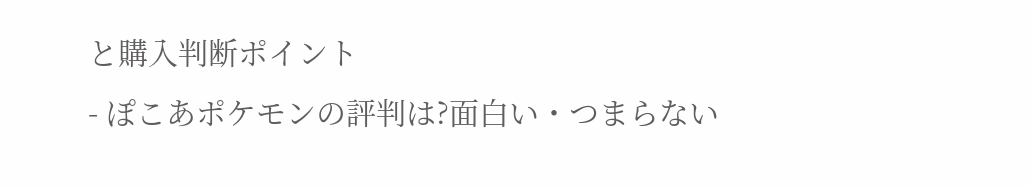と購入判断ポイント
- ぽこあポケモンの評判は?面白い・つまらない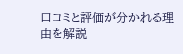口コミと評価が分かれる理由を解説